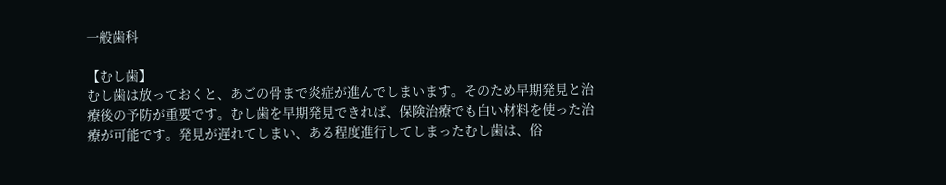一般歯科

【むし歯】
むし歯は放っておくと、あごの骨まで炎症が進んでしまいます。そのため早期発見と治療後の予防が重要です。むし歯を早期発見できれば、保険治療でも白い材料を使った治療が可能です。発見が遅れてしまい、ある程度進行してしまったむし歯は、俗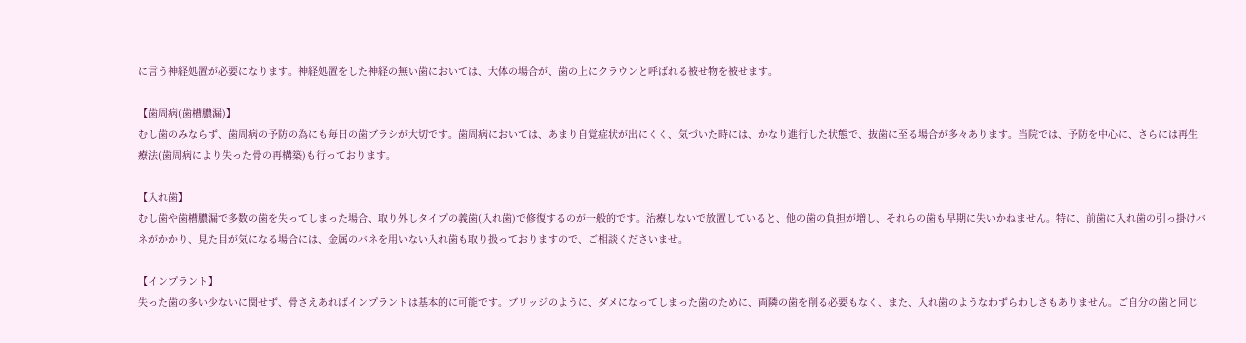に言う神経処置が必要になります。神経処置をした神経の無い歯においては、大体の場合が、歯の上にクラウンと呼ばれる被せ物を被せます。

【歯周病(歯槽膿漏)】
むし歯のみならず、歯周病の予防の為にも毎日の歯ブラシが大切です。歯周病においては、あまり自覚症状が出にくく、気づいた時には、かなり進行した状態で、抜歯に至る場合が多々あります。当院では、予防を中心に、さらには再生療法(歯周病により失った骨の再構築)も行っております。

【入れ歯】
むし歯や歯槽膿漏で多数の歯を失ってしまった場合、取り外しタイプの義歯(入れ歯)で修復するのが一般的です。治療しないで放置していると、他の歯の負担が増し、それらの歯も早期に失いかねません。特に、前歯に入れ歯の引っ掛けバネがかかり、見た目が気になる場合には、金属のバネを用いない入れ歯も取り扱っておりますので、ご相談くださいませ。

【インプラント】
失った歯の多い少ないに関せず、骨さえあればインプラントは基本的に可能です。ブリッジのように、ダメになってしまった歯のために、両隣の歯を削る必要もなく、また、入れ歯のようなわずらわしさもありません。ご自分の歯と同じ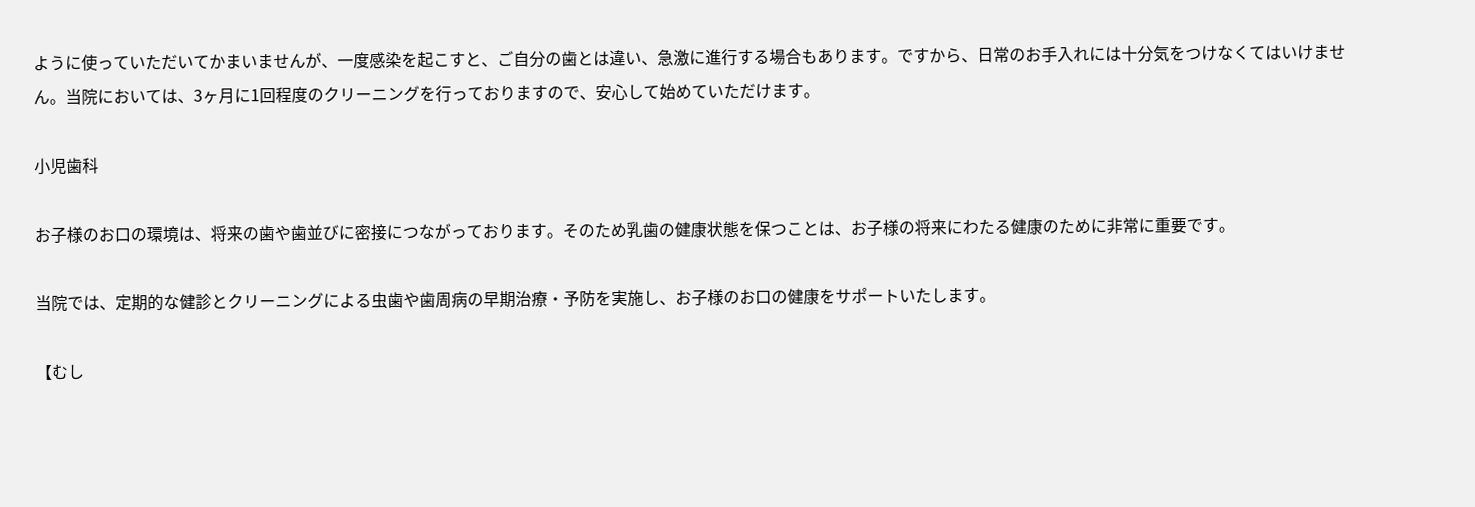ように使っていただいてかまいませんが、一度感染を起こすと、ご自分の歯とは違い、急激に進行する場合もあります。ですから、日常のお手入れには十分気をつけなくてはいけません。当院においては、3ヶ月に1回程度のクリーニングを行っておりますので、安心して始めていただけます。

小児歯科

お子様のお口の環境は、将来の歯や歯並びに密接につながっております。そのため乳歯の健康状態を保つことは、お子様の将来にわたる健康のために非常に重要です。

当院では、定期的な健診とクリーニングによる虫歯や歯周病の早期治療・予防を実施し、お子様のお口の健康をサポートいたします。

【むし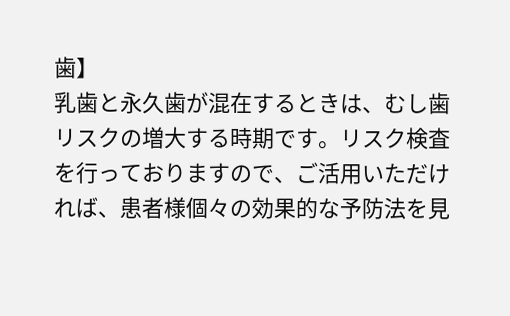歯】
乳歯と永久歯が混在するときは、むし歯リスクの増大する時期です。リスク検査を行っておりますので、ご活用いただければ、患者様個々の効果的な予防法を見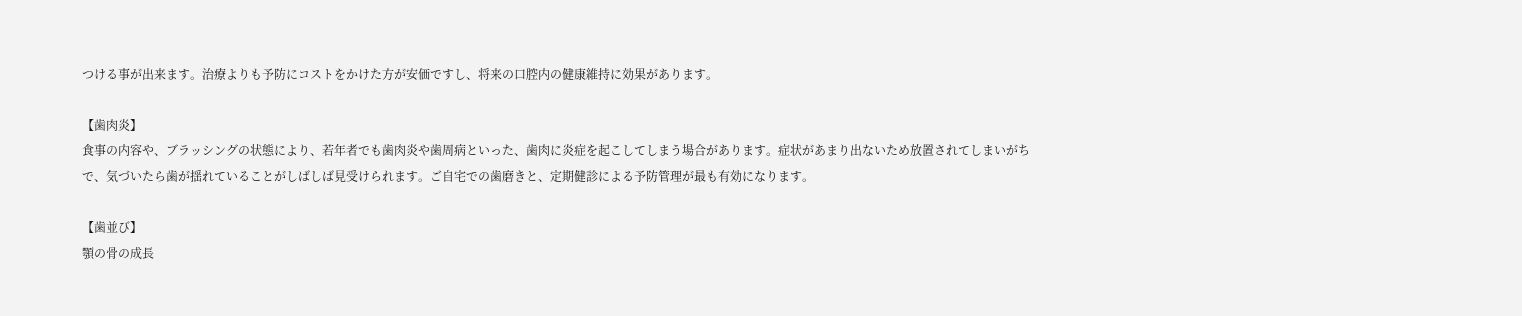つける事が出来ます。治療よりも予防にコストをかけた方が安価ですし、将来の口腔内の健康維持に効果があります。

【歯肉炎】
食事の内容や、ブラッシングの状態により、若年者でも歯肉炎や歯周病といった、歯肉に炎症を起こしてしまう場合があります。症状があまり出ないため放置されてしまいがちで、気づいたら歯が揺れていることがしばしば見受けられます。ご自宅での歯磨きと、定期健診による予防管理が最も有効になります。

【歯並び】
顎の骨の成長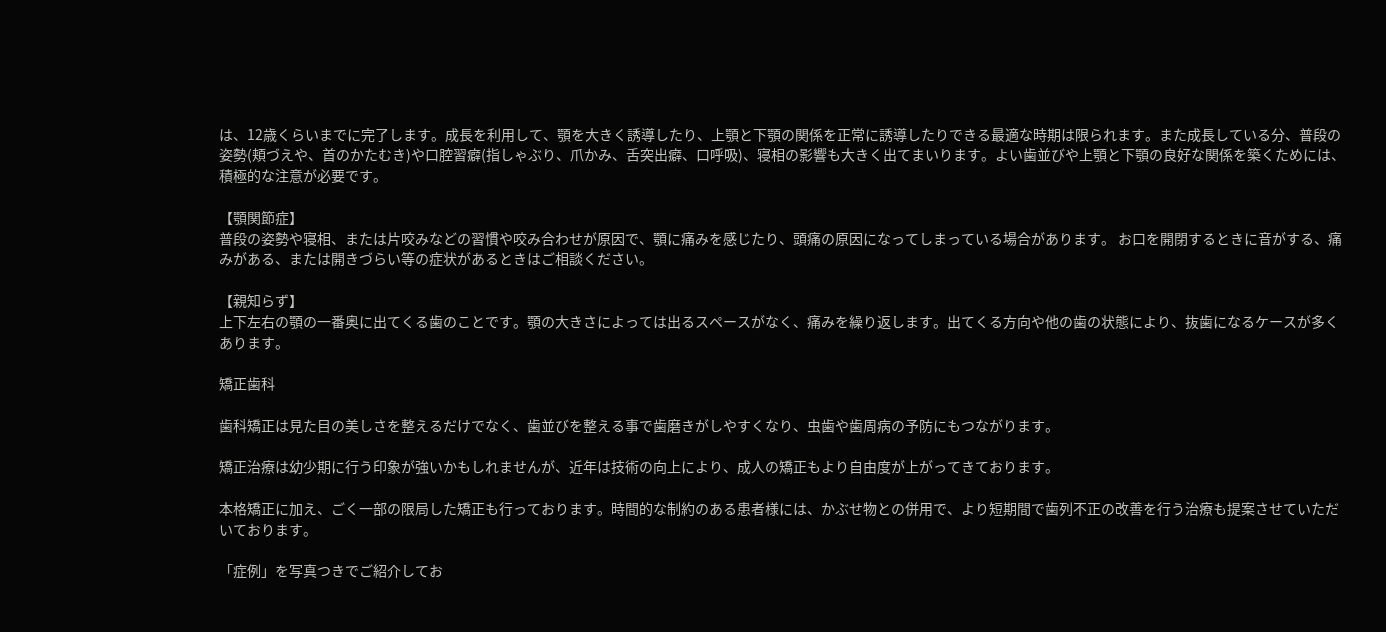は、12歳くらいまでに完了します。成長を利用して、顎を大きく誘導したり、上顎と下顎の関係を正常に誘導したりできる最適な時期は限られます。また成長している分、普段の姿勢(頬づえや、首のかたむき)や口腔習癖(指しゃぶり、爪かみ、舌突出癖、口呼吸)、寝相の影響も大きく出てまいります。よい歯並びや上顎と下顎の良好な関係を築くためには、積極的な注意が必要です。

【顎関節症】
普段の姿勢や寝相、または片咬みなどの習慣や咬み合わせが原因で、顎に痛みを感じたり、頭痛の原因になってしまっている場合があります。 お口を開閉するときに音がする、痛みがある、または開きづらい等の症状があるときはご相談ください。

【親知らず】
上下左右の顎の一番奥に出てくる歯のことです。顎の大きさによっては出るスペースがなく、痛みを繰り返します。出てくる方向や他の歯の状態により、抜歯になるケースが多くあります。

矯正歯科

歯科矯正は見た目の美しさを整えるだけでなく、歯並びを整える事で歯磨きがしやすくなり、虫歯や歯周病の予防にもつながります。

矯正治療は幼少期に行う印象が強いかもしれませんが、近年は技術の向上により、成人の矯正もより自由度が上がってきております。

本格矯正に加え、ごく一部の限局した矯正も行っております。時間的な制約のある患者様には、かぶせ物との併用で、より短期間で歯列不正の改善を行う治療も提案させていただいております。

「症例」を写真つきでご紹介してお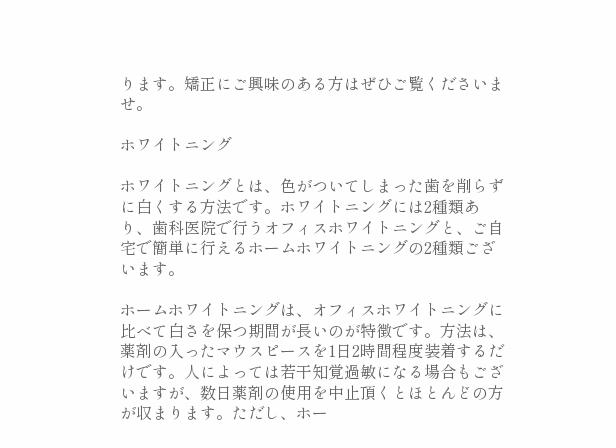ります。矯正にご興味のある方はぜひご覧くださいませ。

ホワイトニング

ホワイトニングとは、色がついてしまった歯を削らずに白くする方法です。ホワイトニングには2種類あり、歯科医院で行うオフィスホワイトニングと、ご自宅で簡単に行えるホームホワイトニングの2種類ございます。

ホームホワイトニングは、オフィスホワイトニングに比べて白さを保つ期間が長いのが特徴です。方法は、薬剤の入ったマウスピースを1日2時間程度装着するだけです。人によっては若干知覚過敏になる場合もございますが、数日薬剤の使用を中止頂くとほとんどの方が収まります。ただし、ホー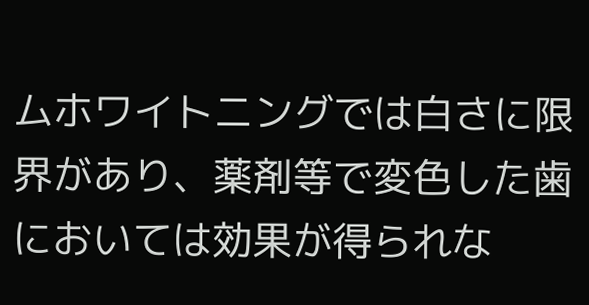ムホワイトニングでは白さに限界があり、薬剤等で変色した歯においては効果が得られな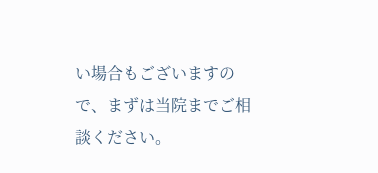い場合もございますので、まずは当院までご相談ください。